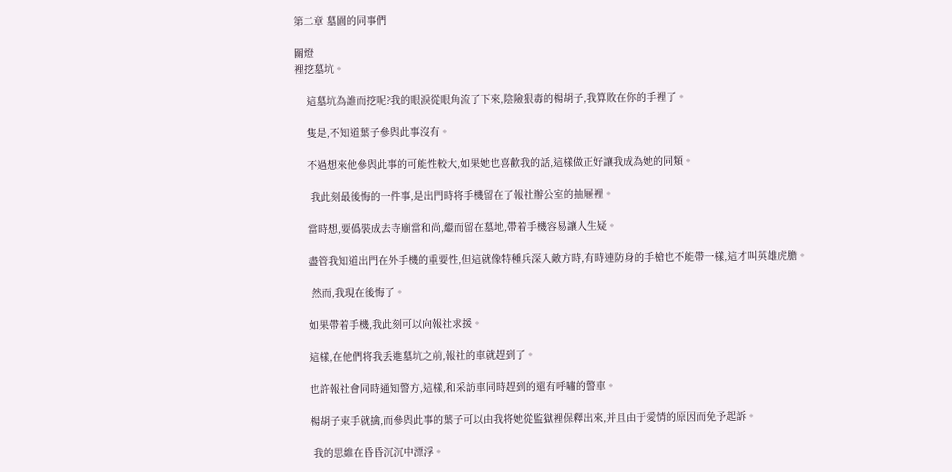第二章 墓園的同事們

關燈
裡挖墓坑。

    這墓坑為誰而挖呢?我的眼淚從眼角流了下來,陰險狠毒的楊胡子,我算敗在你的手裡了。

    隻是,不知道葉子參與此事沒有。

    不過想來他參與此事的可能性較大,如果她也喜歡我的話,這樣做正好讓我成為她的同類。

     我此刻最後悔的一件事,是出門時将手機留在了報社辦公室的抽屜裡。

    當時想,要僞裝成去寺廟當和尚,繼而留在墓地,帶着手機容易讓人生疑。

    盡管我知道出門在外手機的重要性,但這就像特種兵深入敵方時,有時連防身的手槍也不能帶一樣,這才叫英雄虎膽。

     然而,我現在後悔了。

    如果帶着手機,我此刻可以向報社求援。

    這樣,在他們将我丢進墓坑之前,報社的車就趕到了。

    也許報社會同時通知警方,這樣,和采訪車同時趕到的還有呼嘯的警車。

    楊胡子束手就擒,而參與此事的葉子可以由我将她從監獄裡保釋出來,并且由于愛情的原因而免予起訴。

     我的思維在昏昏沉沉中漂浮。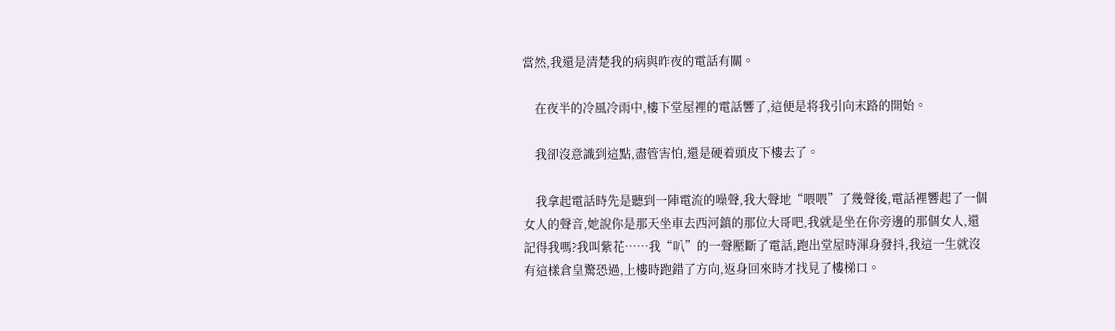當然,我還是清楚我的病與昨夜的電話有關。

    在夜半的冷風冷雨中,樓下堂屋裡的電話響了,這便是将我引向末路的開始。

    我卻沒意識到這點,盡管害怕,還是硬着頭皮下樓去了。

    我拿起電話時先是聽到一陣電流的噪聲,我大聲地“喂喂”了幾聲後,電話裡響起了一個女人的聲音,她說你是那天坐車去西河鎮的那位大哥吧,我就是坐在你旁邊的那個女人,還記得我嗎?我叫紫花……我“叭”的一聲壓斷了電話,跑出堂屋時渾身發抖,我這一生就沒有這樣倉皇驚恐過,上樓時跑錯了方向,返身回來時才找見了樓梯口。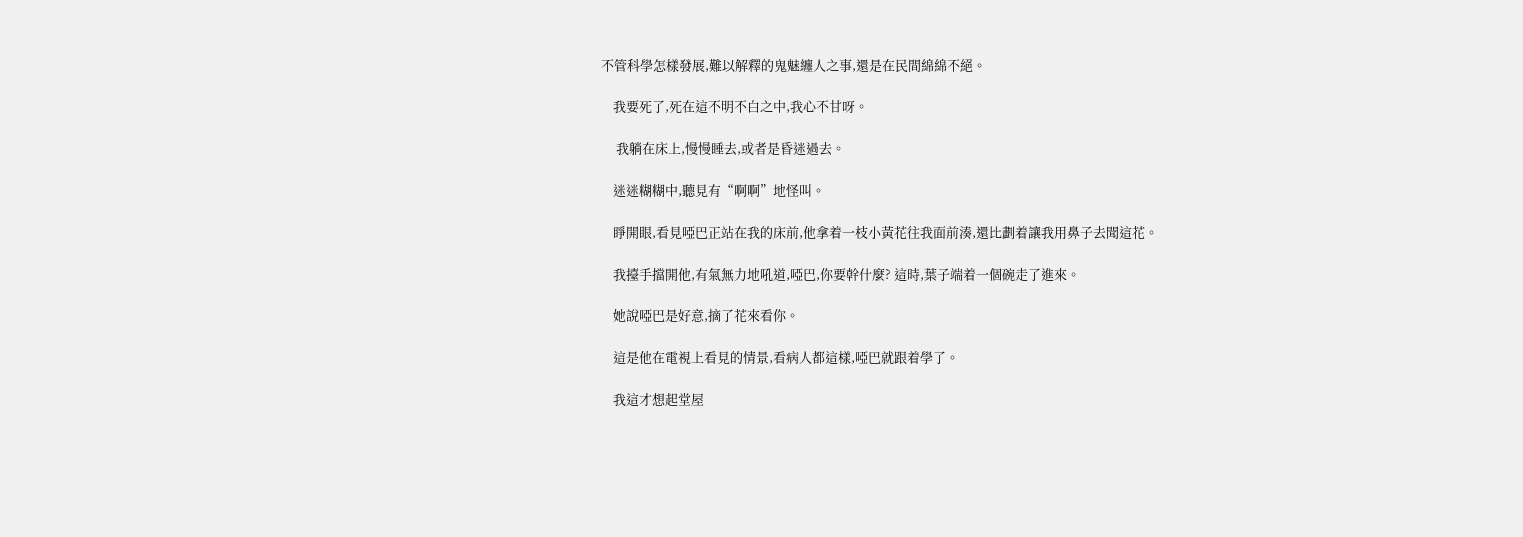不管科學怎樣發展,難以解釋的鬼魅纏人之事,還是在民間綿綿不絕。

    我要死了,死在這不明不白之中,我心不甘呀。

     我躺在床上,慢慢睡去,或者是昏迷過去。

    迷迷糊糊中,聽見有“啊啊”地怪叫。

    睜開眼,看見啞巴正站在我的床前,他拿着一枝小黃花往我面前湊,還比劃着讓我用鼻子去聞這花。

    我擡手擋開他,有氣無力地吼道,啞巴,你要幹什麼? 這時,葉子端着一個碗走了進來。

    她說啞巴是好意,摘了花來看你。

    這是他在電視上看見的情景,看病人都這樣,啞巴就跟着學了。

    我這才想起堂屋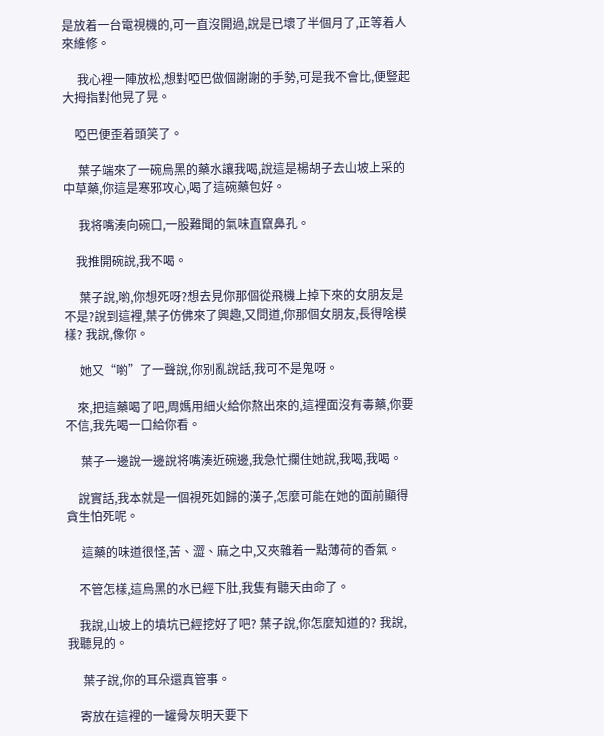是放着一台電視機的,可一直沒開過,說是已壞了半個月了,正等着人來維修。

     我心裡一陣放松,想對啞巴做個謝謝的手勢,可是我不會比,便豎起大拇指對他晃了晃。

    啞巴便歪着頭笑了。

     葉子端來了一碗烏黑的藥水讓我喝,說這是楊胡子去山坡上采的中草藥,你這是寒邪攻心,喝了這碗藥包好。

     我将嘴湊向碗口,一股難聞的氣味直竄鼻孔。

    我推開碗說,我不喝。

     葉子說,喲,你想死呀?想去見你那個從飛機上掉下來的女朋友是不是?說到這裡,葉子仿佛來了興趣,又問道,你那個女朋友,長得啥模樣? 我說,像你。

     她又“喲”了一聲說,你别亂說話,我可不是鬼呀。

    來,把這藥喝了吧,周媽用細火給你熬出來的,這裡面沒有毒藥,你要不信,我先喝一口給你看。

     葉子一邊說一邊說将嘴湊近碗邊,我急忙攔住她說,我喝,我喝。

    說實話,我本就是一個視死如歸的漢子,怎麼可能在她的面前顯得貪生怕死呢。

     這藥的味道很怪,苦、澀、麻之中,又夾雜着一點薄荷的香氣。

    不管怎樣,這烏黑的水已經下肚,我隻有聽天由命了。

    我說,山坡上的墳坑已經挖好了吧? 葉子說,你怎麼知道的? 我說,我聽見的。

     葉子說,你的耳朵還真管事。

    寄放在這裡的一罐骨灰明天要下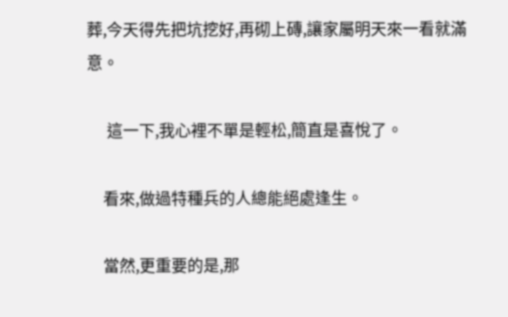葬,今天得先把坑挖好,再砌上磚,讓家屬明天來一看就滿意。

     這一下,我心裡不單是輕松,簡直是喜悅了。

    看來,做過特種兵的人總能絕處逢生。

    當然,更重要的是,那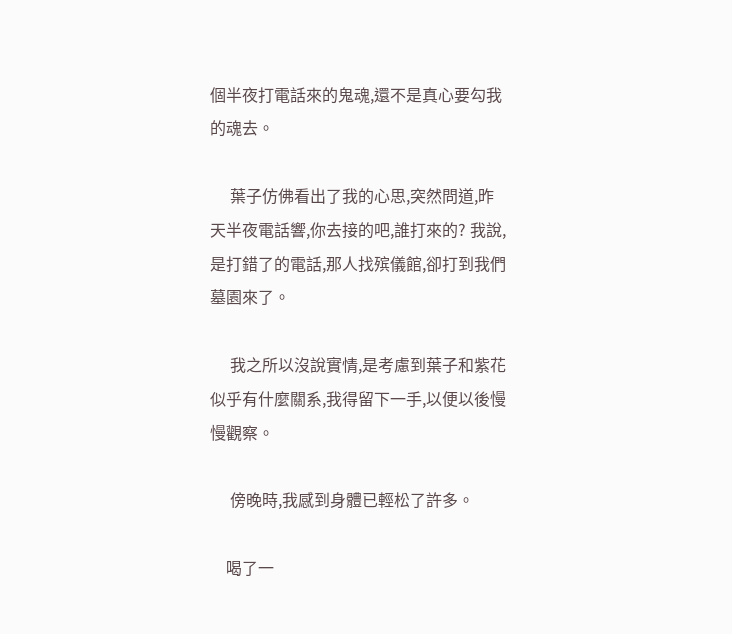個半夜打電話來的鬼魂,還不是真心要勾我的魂去。

     葉子仿佛看出了我的心思,突然問道,昨天半夜電話響,你去接的吧,誰打來的? 我說,是打錯了的電話,那人找殡儀館,卻打到我們墓園來了。

     我之所以沒說實情,是考慮到葉子和紫花似乎有什麼關系,我得留下一手,以便以後慢慢觀察。

     傍晚時,我感到身體已輕松了許多。

    喝了一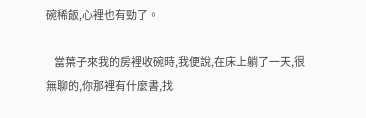碗稀飯,心裡也有勁了。

    當葉子來我的房裡收碗時,我便說,在床上躺了一天,很無聊的,你那裡有什麼書,找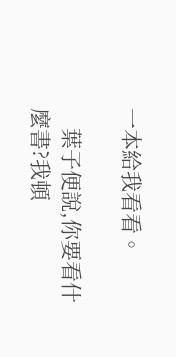一本給我看看。

    葉子便說,你要看什麼書?我頓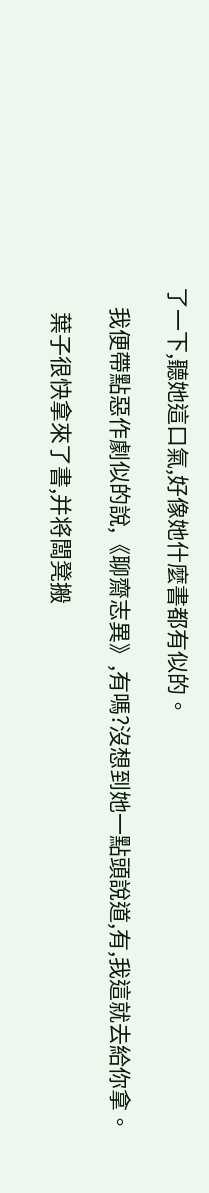了一下,聽她這口氣,好像她什麼書都有似的。

    我便帶點惡作劇似的說,《聊齋志異》,有嗎?沒想到她一點頭說道,有,我這就去給你拿。

     葉子很快拿來了書,并将闆凳搬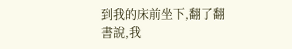到我的床前坐下,翻了翻書說,我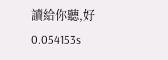讀給你聽,好
0.054153s